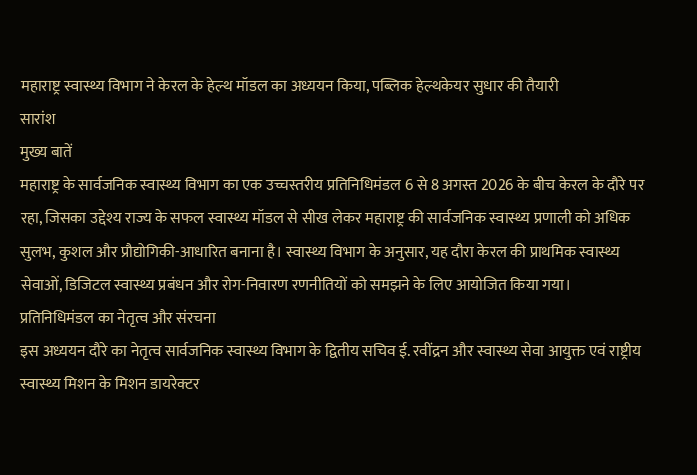महाराष्ट्र स्वास्थ्य विभाग ने केरल के हेल्थ मॉडल का अध्ययन किया, पब्लिक हेल्थकेयर सुधार की तैयारी
सारांश
मुख्य बातें
महाराष्ट्र के सार्वजनिक स्वास्थ्य विभाग का एक उच्चस्तरीय प्रतिनिधिमंडल 6 से 8 अगस्त 2026 के बीच केरल के दौरे पर रहा, जिसका उद्देश्य राज्य के सफल स्वास्थ्य मॉडल से सीख लेकर महाराष्ट्र की सार्वजनिक स्वास्थ्य प्रणाली को अधिक सुलभ, कुशल और प्रौद्योगिकी-आधारित बनाना है। स्वास्थ्य विभाग के अनुसार, यह दौरा केरल की प्राथमिक स्वास्थ्य सेवाओं, डिजिटल स्वास्थ्य प्रबंधन और रोग-निवारण रणनीतियों को समझने के लिए आयोजित किया गया।
प्रतिनिधिमंडल का नेतृत्व और संरचना
इस अध्ययन दौरे का नेतृत्व सार्वजनिक स्वास्थ्य विभाग के द्वितीय सचिव ई. रवींद्रन और स्वास्थ्य सेवा आयुक्त एवं राष्ट्रीय स्वास्थ्य मिशन के मिशन डायरेक्टर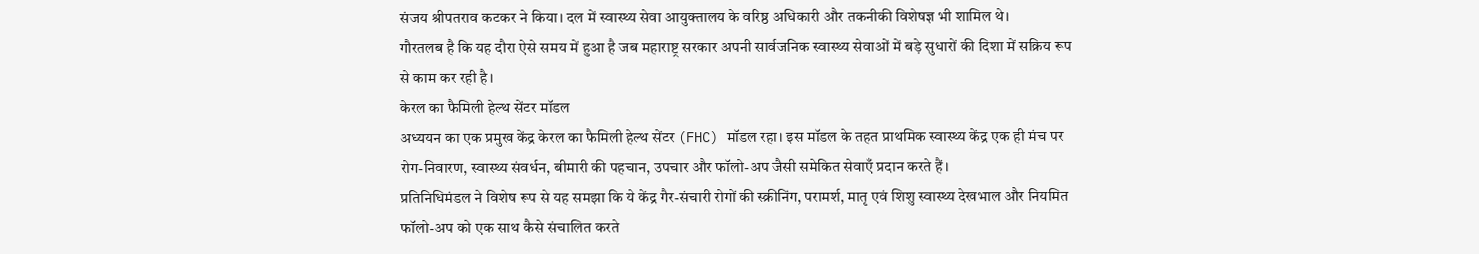संजय श्रीपतराव कटकर ने किया। दल में स्वास्थ्य सेवा आयुक्तालय के वरिष्ठ अधिकारी और तकनीकी विशेषज्ञ भी शामिल थे।
गौरतलब है कि यह दौरा ऐसे समय में हुआ है जब महाराष्ट्र सरकार अपनी सार्वजनिक स्वास्थ्य सेवाओं में बड़े सुधारों की दिशा में सक्रिय रूप से काम कर रही है।
केरल का फैमिली हेल्थ सेंटर मॉडल
अध्ययन का एक प्रमुख केंद्र केरल का फैमिली हेल्थ सेंटर (FHC) मॉडल रहा। इस मॉडल के तहत प्राथमिक स्वास्थ्य केंद्र एक ही मंच पर रोग-निवारण, स्वास्थ्य संवर्धन, बीमारी की पहचान, उपचार और फॉलो-अप जैसी समेकित सेवाएँ प्रदान करते हैं।
प्रतिनिधिमंडल ने विशेष रूप से यह समझा कि ये केंद्र गैर-संचारी रोगों की स्क्रीनिंग, परामर्श, मातृ एवं शिशु स्वास्थ्य देखभाल और नियमित फॉलो-अप को एक साथ कैसे संचालित करते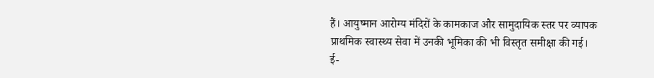हैं। आयुष्मान आरोग्य मंदिरों के कामकाज और सामुदायिक स्तर पर व्यापक प्राथमिक स्वास्थ्य सेवा में उनकी भूमिका की भी विस्तृत समीक्षा की गई।
ई-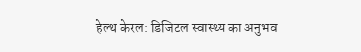हेल्थ केरल: डिजिटल स्वास्थ्य का अनुभव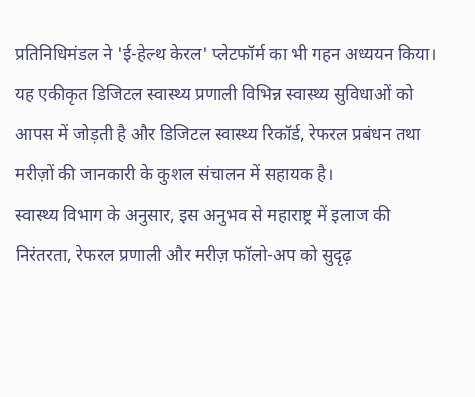प्रतिनिधिमंडल ने 'ई-हेल्थ केरल' प्लेटफॉर्म का भी गहन अध्ययन किया। यह एकीकृत डिजिटल स्वास्थ्य प्रणाली विभिन्न स्वास्थ्य सुविधाओं को आपस में जोड़ती है और डिजिटल स्वास्थ्य रिकॉर्ड, रेफरल प्रबंधन तथा मरीज़ों की जानकारी के कुशल संचालन में सहायक है।
स्वास्थ्य विभाग के अनुसार, इस अनुभव से महाराष्ट्र में इलाज की निरंतरता, रेफरल प्रणाली और मरीज़ फॉलो-अप को सुदृढ़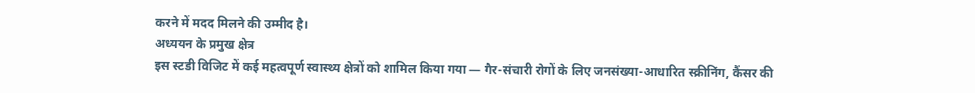करने में मदद मिलने की उम्मीद है।
अध्ययन के प्रमुख क्षेत्र
इस स्टडी विजिट में कई महत्वपूर्ण स्वास्थ्य क्षेत्रों को शामिल किया गया — गैर-संचारी रोगों के लिए जनसंख्या-आधारित स्क्रीनिंग, कैंसर की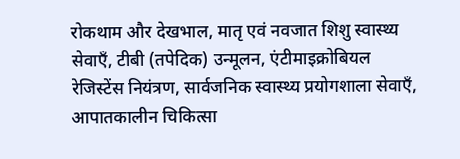रोकथाम और देखभाल, मातृ एवं नवजात शिशु स्वास्थ्य सेवाएँ, टीबी (तपेदिक) उन्मूलन, एंटीमाइक्रोबियल रेजिस्टेंस नियंत्रण, सार्वजनिक स्वास्थ्य प्रयोगशाला सेवाएँ, आपातकालीन चिकित्सा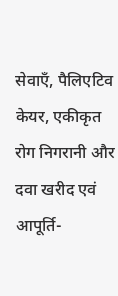सेवाएँ, पैलिएटिव केयर, एकीकृत रोग निगरानी और दवा खरीद एवं आपूर्ति-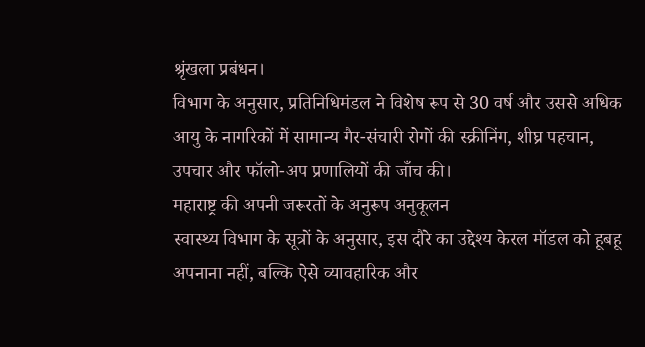श्रृंखला प्रबंधन।
विभाग के अनुसार, प्रतिनिधिमंडल ने विशेष रूप से 30 वर्ष और उससे अधिक आयु के नागरिकों में सामान्य गैर-संचारी रोगों की स्क्रीनिंग, शीघ्र पहचान, उपचार और फॉलो-अप प्रणालियों की जाँच की।
महाराष्ट्र की अपनी जरूरतों के अनुरूप अनुकूलन
स्वास्थ्य विभाग के सूत्रों के अनुसार, इस दौरे का उद्देश्य केरल मॉडल को हूबहू अपनाना नहीं, बल्कि ऐसे व्यावहारिक और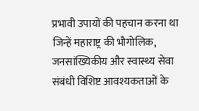प्रभावी उपायों की पहचान करना था जिन्हें महाराष्ट्र की भौगोलिक, जनसांख्यिकीय और स्वास्थ्य सेवा संबंधी विशिष्ट आवश्यकताओं के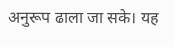अनुरूप ढाला जा सके। यह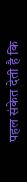पहल संकेत देती है कि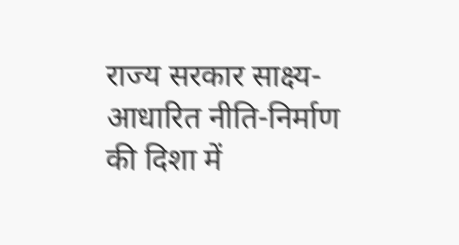राज्य सरकार साक्ष्य-आधारित नीति-निर्माण की दिशा में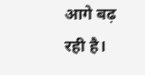आगे बढ़ रही है।